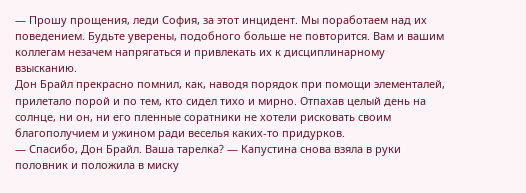— Прошу прощения, леди София, за этот инцидент. Мы поработаем над их поведением. Будьте уверены, подобного больше не повторится. Вам и вашим коллегам незачем напрягаться и привлекать их к дисциплинарному взысканию.
Дон Брайл прекрасно помнил, как, наводя порядок при помощи элементалей, прилетало порой и по тем, кто сидел тихо и мирно. Отпахав целый день на солнце, ни он, ни его пленные соратники не хотели рисковать своим благополучием и ужином ради веселья каких-то придурков.
— Спасибо, Дон Брайл. Ваша тарелка? — Капустина снова взяла в руки половник и положила в миску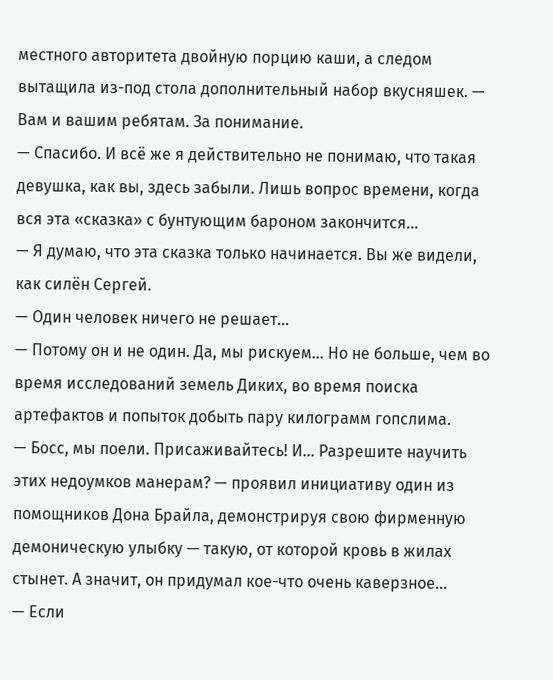местного авторитета двойную порцию каши, а следом вытащила из-под стола дополнительный набор вкусняшек. — Вам и вашим ребятам. За понимание.
— Спасибо. И всё же я действительно не понимаю, что такая девушка, как вы, здесь забыли. Лишь вопрос времени, когда вся эта «сказка» с бунтующим бароном закончится…
— Я думаю, что эта сказка только начинается. Вы же видели, как силён Сергей.
— Один человек ничего не решает…
— Потому он и не один. Да, мы рискуем… Но не больше, чем во время исследований земель Диких, во время поиска артефактов и попыток добыть пару килограмм гопслима.
— Босс, мы поели. Присаживайтесь! И… Разрешите научить этих недоумков манерам? — проявил инициативу один из помощников Дона Брайла, демонстрируя свою фирменную демоническую улыбку — такую, от которой кровь в жилах стынет. А значит, он придумал кое-что очень каверзное…
— Если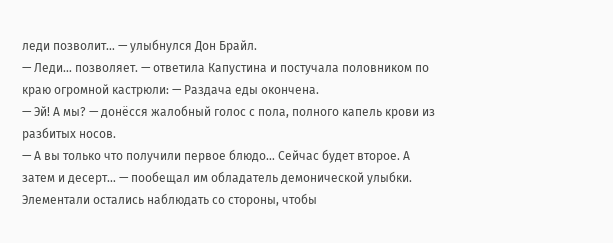леди позволит… — улыбнулся Дон Брайл.
— Леди… позволяет. — ответила Капустина и постучала половником по краю огромной кастрюли: — Раздача еды окончена.
— Эй! А мы? — донёсся жалобный голос с пола, полного капель крови из разбитых носов.
— А вы только что получили первое блюдо… Сейчас будет второе. А затем и десерт… — пообещал им обладатель демонической улыбки.
Элементали остались наблюдать со стороны, чтобы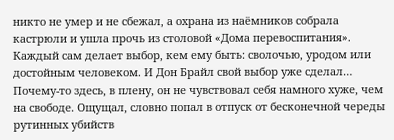никто не умер и не сбежал, а охрана из наёмников собрала кастрюли и ушла прочь из столовой «Дома перевоспитания».
Каждый сам делает выбор, кем ему быть: сволочью, уродом или достойным человеком. И Дон Брайл свой выбор уже сделал…
Почему-то здесь, в плену, он не чувствовал себя намного хуже, чем на свободе. Ощущал, словно попал в отпуск от бесконечной череды рутинных убийств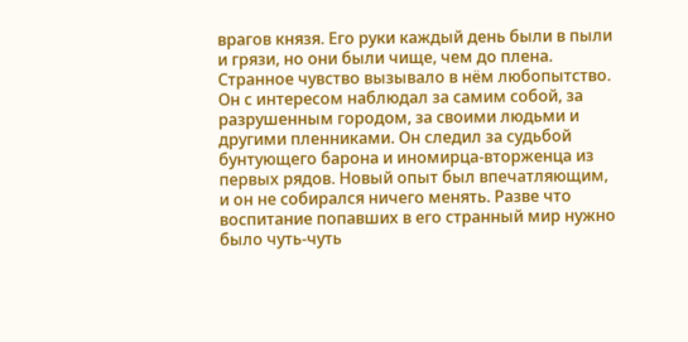врагов князя. Его руки каждый день были в пыли и грязи, но они были чище, чем до плена. Странное чувство вызывало в нём любопытство. Он с интересом наблюдал за самим собой, за разрушенным городом, за своими людьми и другими пленниками. Он следил за судьбой бунтующего барона и иномирца-вторженца из первых рядов. Новый опыт был впечатляющим, и он не собирался ничего менять. Разве что воспитание попавших в его странный мир нужно было чуть-чуть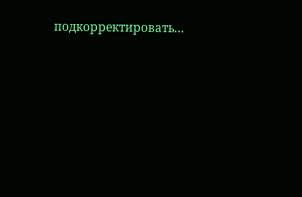подкорректировать…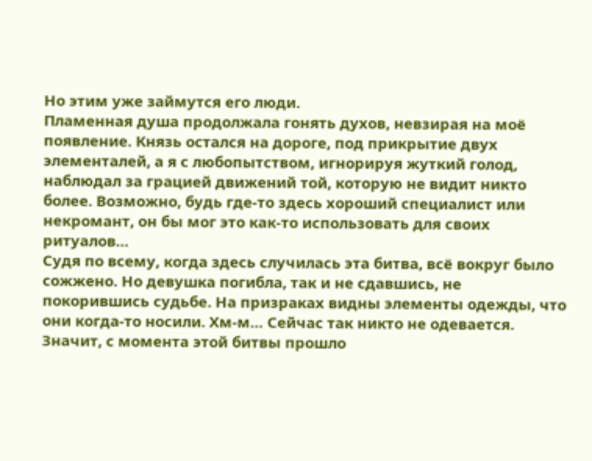Но этим уже займутся его люди.
Пламенная душа продолжала гонять духов, невзирая на моё появление. Князь остался на дороге, под прикрытие двух элементалей, а я с любопытством, игнорируя жуткий голод, наблюдал за грацией движений той, которую не видит никто более. Возможно, будь где-то здесь хороший специалист или некромант, он бы мог это как-то использовать для своих ритуалов…
Судя по всему, когда здесь случилась эта битва, всё вокруг было сожжено. Но девушка погибла, так и не сдавшись, не покорившись судьбе. На призраках видны элементы одежды, что они когда-то носили. Хм-м… Сейчас так никто не одевается. Значит, с момента этой битвы прошло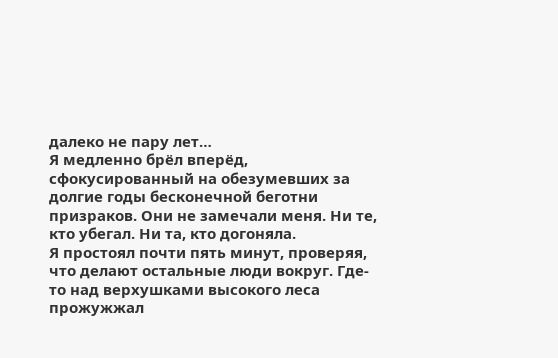далеко не пару лет…
Я медленно брёл вперёд, сфокусированный на обезумевших за долгие годы бесконечной беготни призраков. Они не замечали меня. Ни те, кто убегал. Ни та, кто догоняла.
Я простоял почти пять минут, проверяя, что делают остальные люди вокруг. Где-то над верхушками высокого леса прожужжал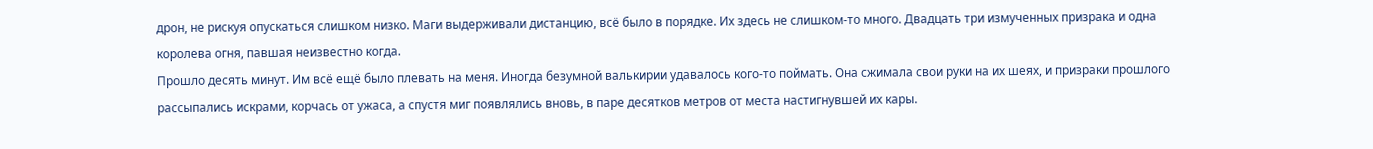дрон, не рискуя опускаться слишком низко. Маги выдерживали дистанцию, всё было в порядке. Их здесь не слишком-то много. Двадцать три измученных призрака и одна королева огня, павшая неизвестно когда.
Прошло десять минут. Им всё ещё было плевать на меня. Иногда безумной валькирии удавалось кого-то поймать. Она сжимала свои руки на их шеях, и призраки прошлого рассыпались искрами, корчась от ужаса, а спустя миг появлялись вновь, в паре десятков метров от места настигнувшей их кары.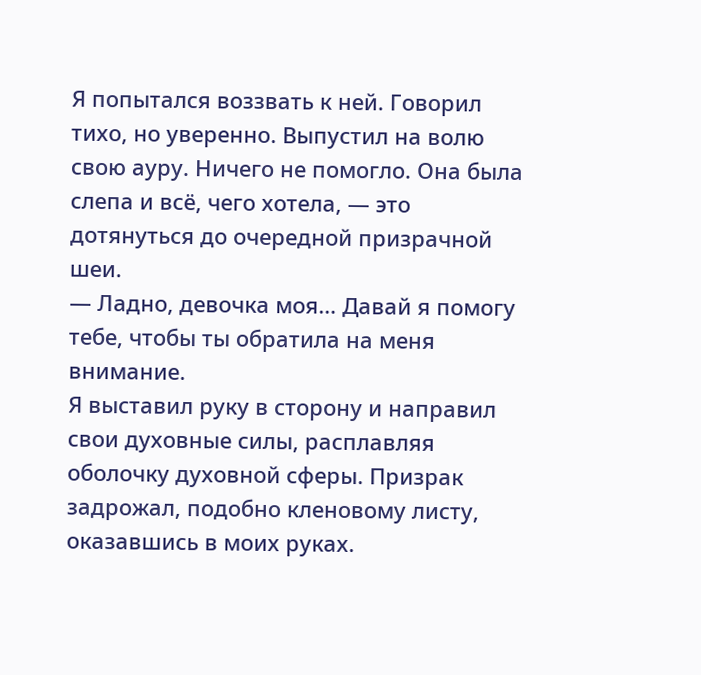Я попытался воззвать к ней. Говорил тихо, но уверенно. Выпустил на волю свою ауру. Ничего не помогло. Она была слепа и всё, чего хотела, — это дотянуться до очередной призрачной шеи.
— Ладно, девочка моя… Давай я помогу тебе, чтобы ты обратила на меня внимание.
Я выставил руку в сторону и направил свои духовные силы, расплавляя оболочку духовной сферы. Призрак задрожал, подобно кленовому листу, оказавшись в моих руках.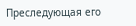Преследующая его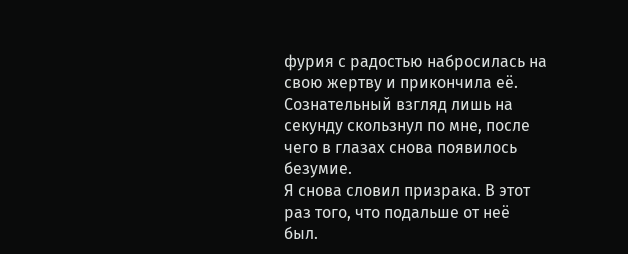фурия с радостью набросилась на свою жертву и прикончила её. Сознательный взгляд лишь на секунду скользнул по мне, после чего в глазах снова появилось безумие.
Я снова словил призрака. В этот раз того, что подальше от неё был.